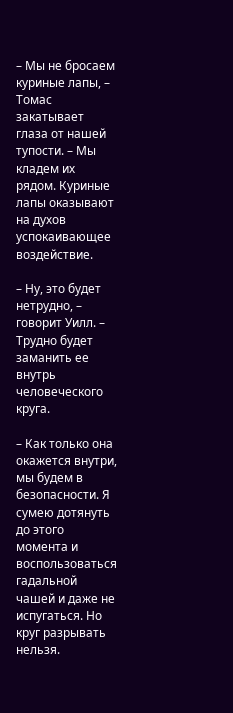– Мы не бросаем куриные лапы, – Томас закатывает глаза от нашей тупости. – Мы кладем их рядом. Куриные лапы оказывают на духов успокаивающее воздействие.

– Ну, это будет нетрудно, – говорит Уилл. – Трудно будет заманить ее внутрь человеческого круга.

– Как только она окажется внутри, мы будем в безопасности. Я сумею дотянуть до этого момента и воспользоваться гадальной чашей и даже не испугаться. Но круг разрывать нельзя.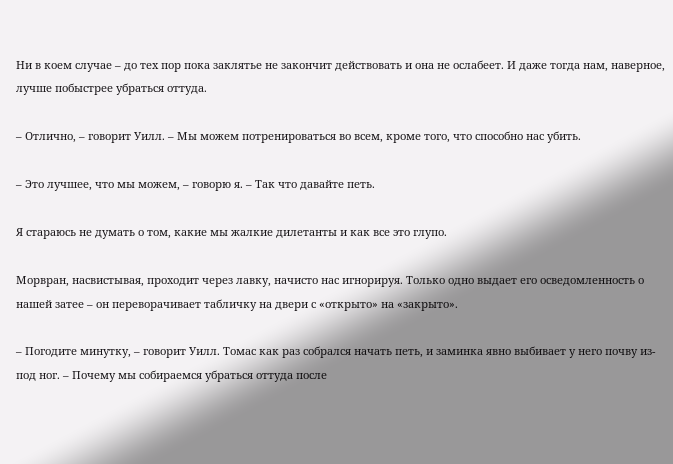Ни в коем случае – до тех пор пока заклятье не закончит действовать и она не ослабеет. И даже тогда нам, наверное, лучше побыстрее убраться оттуда.

– Отлично, – говорит Уилл. – Мы можем потренироваться во всем, кроме того, что способно нас убить.

– Это лучшее, что мы можем, – говорю я. – Так что давайте петь.

Я стараюсь не думать о том, какие мы жалкие дилетанты и как все это глупо.

Морвран, насвистывая, проходит через лавку, начисто нас игнорируя. Только одно выдает его осведомленность о нашей затее – он переворачивает табличку на двери с «открыто» на «закрыто».

– Погодите минутку, – говорит Уилл. Томас как раз собрался начать петь, и заминка явно выбивает у него почву из-под ног. – Почему мы собираемся убраться оттуда после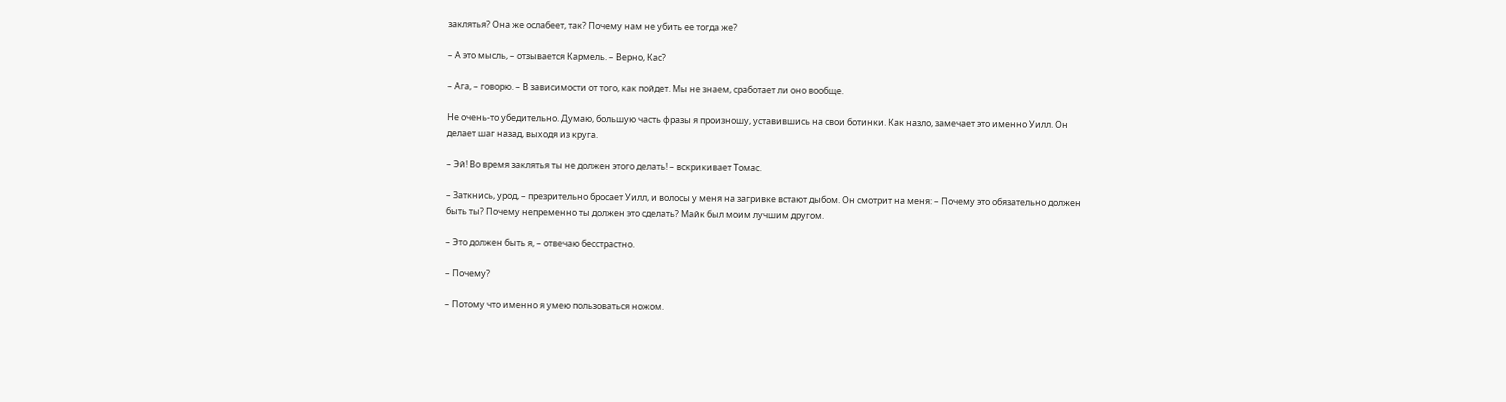заклятья? Она же ослабеет, так? Почему нам не убить ее тогда же?

– А это мысль, – отзывается Кармель. – Верно, Кас?

– Ага, – говорю. – В зависимости от того, как пойдет. Мы не знаем, сработает ли оно вообще.

Не очень-то убедительно. Думаю, большую часть фразы я произношу, уставившись на свои ботинки. Как назло, замечает это именно Уилл. Он делает шаг назад, выходя из круга.

– Эй! Во время заклятья ты не должен этого делать! – вскрикивает Томас.

– Заткнись, урод, – презрительно бросает Уилл, и волосы у меня на загривке встают дыбом. Он смотрит на меня: – Почему это обязательно должен быть ты? Почему непременно ты должен это сделать? Майк был моим лучшим другом.

– Это должен быть я, – отвечаю бесстрастно.

– Почему?

– Потому что именно я умею пользоваться ножом.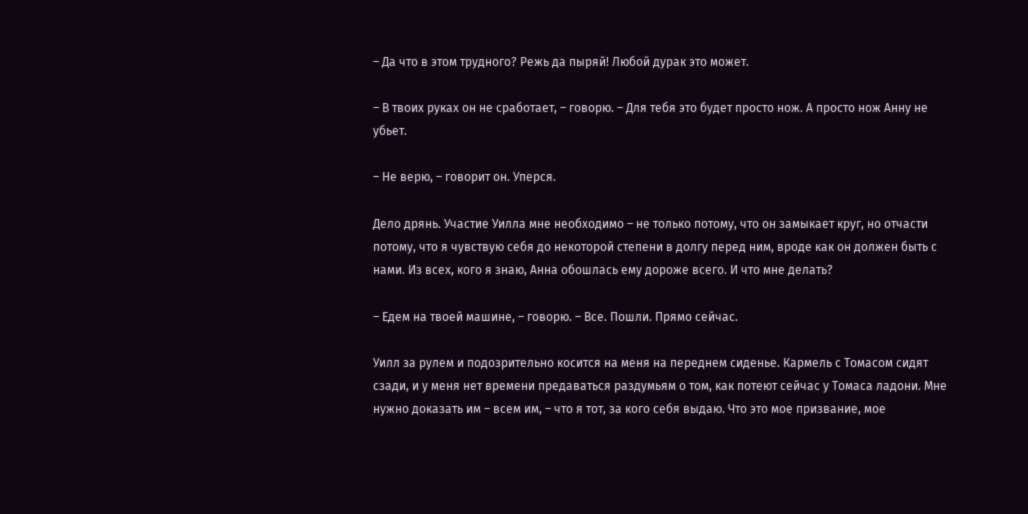– Да что в этом трудного? Режь да пыряй! Любой дурак это может.

– В твоих руках он не сработает, – говорю. – Для тебя это будет просто нож. А просто нож Анну не убьет.

– Не верю, – говорит он. Уперся.

Дело дрянь. Участие Уилла мне необходимо – не только потому, что он замыкает круг, но отчасти потому, что я чувствую себя до некоторой степени в долгу перед ним, вроде как он должен быть с нами. Из всех, кого я знаю, Анна обошлась ему дороже всего. И что мне делать?

– Едем на твоей машине, – говорю. – Все. Пошли. Прямо сейчас.

Уилл за рулем и подозрительно косится на меня на переднем сиденье. Кармель с Томасом сидят сзади, и у меня нет времени предаваться раздумьям о том, как потеют сейчас у Томаса ладони. Мне нужно доказать им – всем им, – что я тот, за кого себя выдаю. Что это мое призвание, мое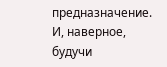предназначение. И, наверное, будучи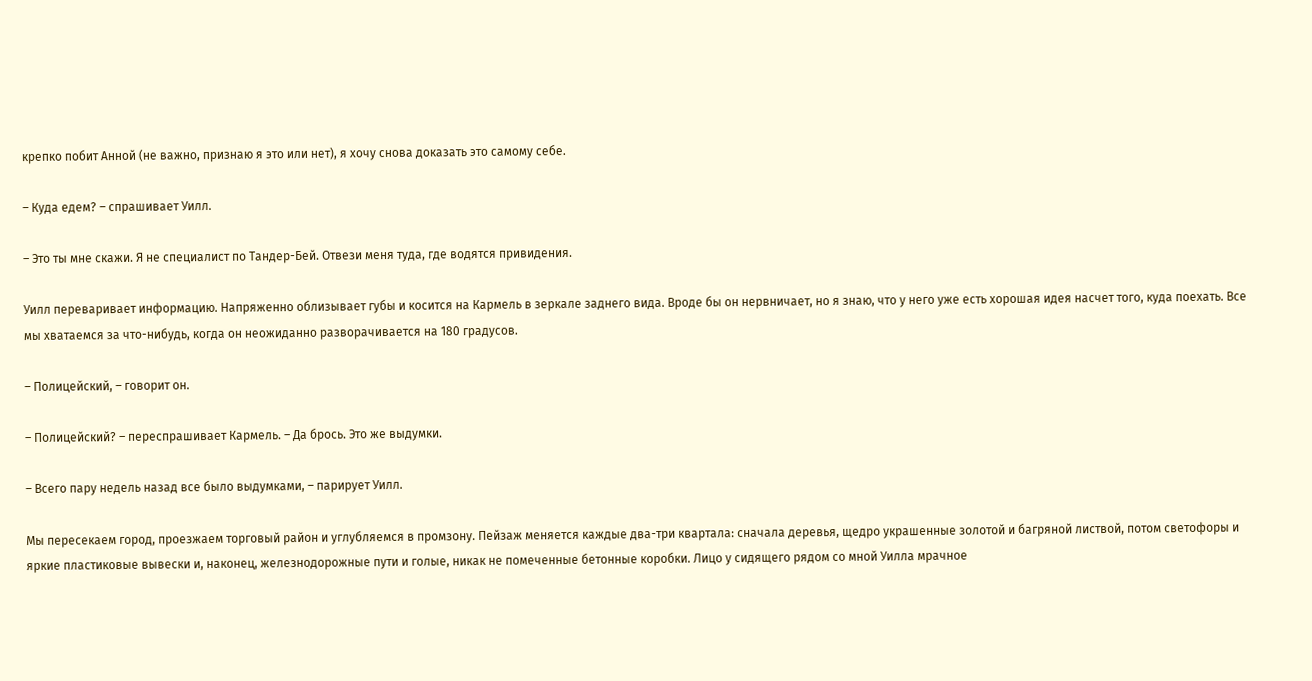крепко побит Анной (не важно, признаю я это или нет), я хочу снова доказать это самому себе.

– Куда едем? – спрашивает Уилл.

– Это ты мне скажи. Я не специалист по Тандер-Бей. Отвези меня туда, где водятся привидения.

Уилл переваривает информацию. Напряженно облизывает губы и косится на Кармель в зеркале заднего вида. Вроде бы он нервничает, но я знаю, что у него уже есть хорошая идея насчет того, куда поехать. Все мы хватаемся за что-нибудь, когда он неожиданно разворачивается на 180 градусов.

– Полицейский, – говорит он.

– Полицейский? – переспрашивает Кармель. – Да брось. Это же выдумки.

– Всего пару недель назад все было выдумками, – парирует Уилл.

Мы пересекаем город, проезжаем торговый район и углубляемся в промзону. Пейзаж меняется каждые два-три квартала: сначала деревья, щедро украшенные золотой и багряной листвой, потом светофоры и яркие пластиковые вывески и, наконец, железнодорожные пути и голые, никак не помеченные бетонные коробки. Лицо у сидящего рядом со мной Уилла мрачное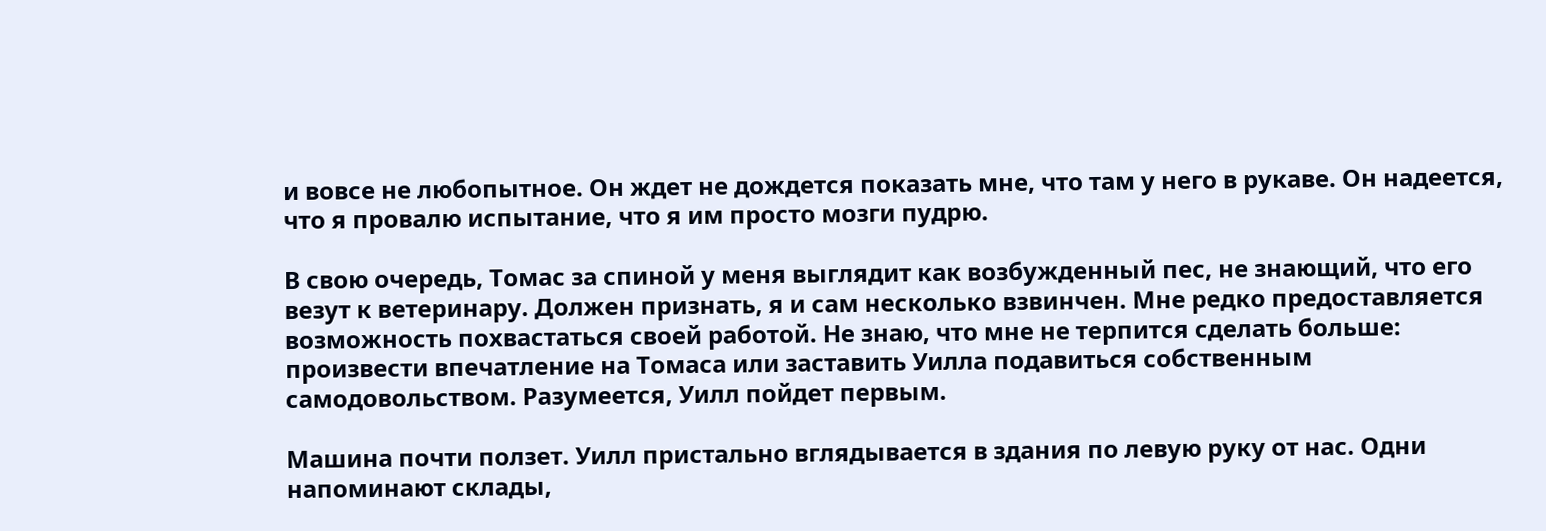и вовсе не любопытное. Он ждет не дождется показать мне, что там у него в рукаве. Он надеется, что я провалю испытание, что я им просто мозги пудрю.

В свою очередь, Томас за спиной у меня выглядит как возбужденный пес, не знающий, что его везут к ветеринару. Должен признать, я и сам несколько взвинчен. Мне редко предоставляется возможность похвастаться своей работой. Не знаю, что мне не терпится сделать больше: произвести впечатление на Томаса или заставить Уилла подавиться собственным самодовольством. Разумеется, Уилл пойдет первым.

Машина почти ползет. Уилл пристально вглядывается в здания по левую руку от нас. Одни напоминают склады,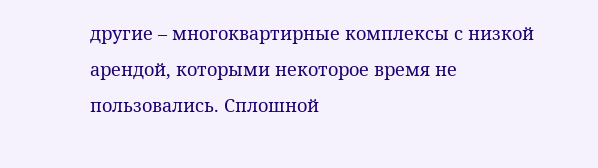другие – многоквартирные комплексы с низкой арендой, которыми некоторое время не пользовались. Сплошной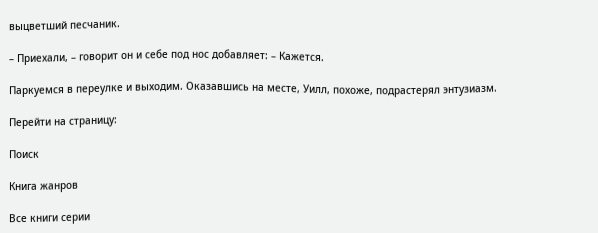выцветший песчаник.

– Приехали, – говорит он и себе под нос добавляет: – Кажется.

Паркуемся в переулке и выходим. Оказавшись на месте, Уилл, похоже, подрастерял энтузиазм.

Перейти на страницу:

Поиск

Книга жанров

Все книги серии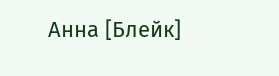Анна [Блейк]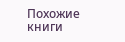Похожие книги